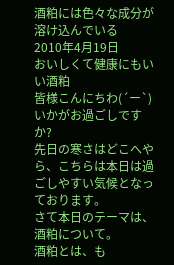酒粕には色々な成分が溶け込んでいる
2010年4月19日
おいしくて健康にもいい酒粕
皆様こんにちわ(´ー`)
いかがお過ごしですか?
先日の寒さはどこへやら、こちらは本日は過ごしやすい気候となっております。
さて本日のテーマは、酒粕について。
酒粕とは、も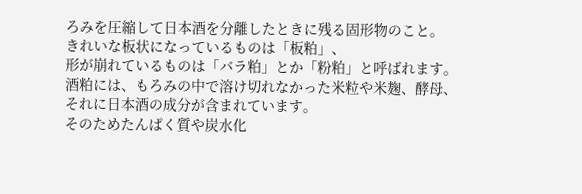ろみを圧縮して日本酒を分離したときに残る固形物のこと。
きれいな板状になっているものは「板粕」、
形が崩れているものは「バラ粕」とか「粉粕」と呼ばれます。
酒粕には、もろみの中で溶け切れなかった米粒や米麹、酵母、
それに日本酒の成分が含まれています。
そのためたんぱく質や炭水化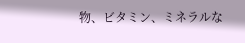物、ビタミン、ミネラルな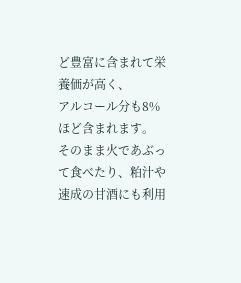ど豊富に含まれて栄養価が高く、
アルコール分も8%ほど含まれます。
そのまま火であぶって食べたり、粕汁や速成の甘酒にも利用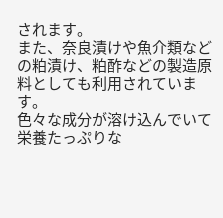されます。
また、奈良漬けや魚介類などの粕漬け、粕酢などの製造原料としても利用されています。
色々な成分が溶け込んでいて栄養たっぷりな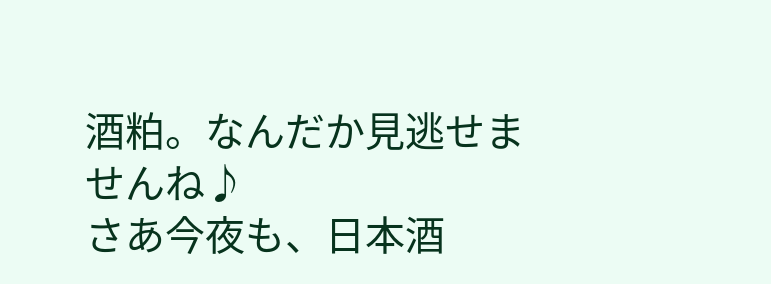酒粕。なんだか見逃せませんね♪
さあ今夜も、日本酒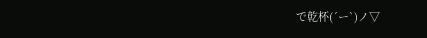で乾杯(´ー`)ノ▽